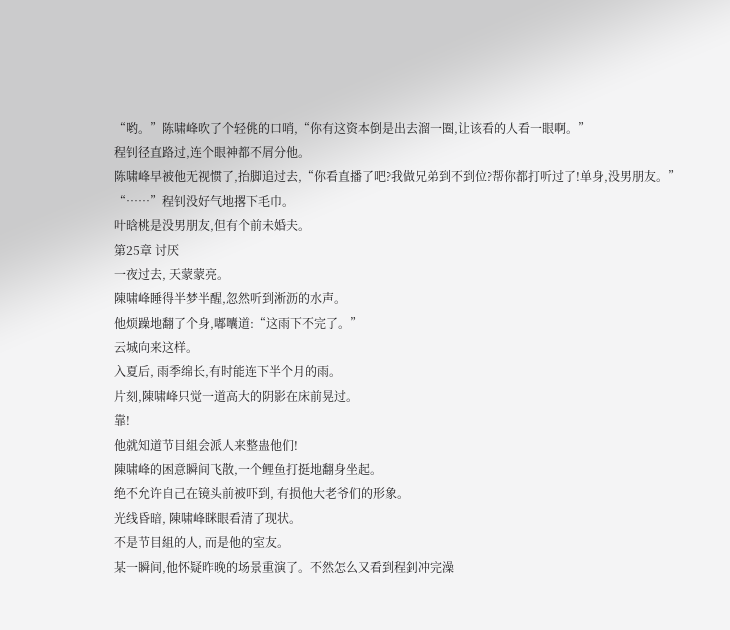“哟。”陈啸峰吹了个轻佻的口哨,“你有这资本倒是出去溜一圈,让该看的人看一眼啊。”
程钊径直路过,连个眼神都不屑分他。
陈啸峰早被他无视惯了,抬脚追过去,“你看直播了吧?我做兄弟到不到位?帮你都打听过了!单身,没男朋友。”
“……”程钊没好气地撂下毛巾。
叶晗桃是没男朋友,但有个前未婚夫。
第25章 讨厌
一夜过去, 天蒙蒙亮。
陳啸峰睡得半梦半醒,忽然听到淅沥的水声。
他烦躁地翻了个身,嘟囔道:“这雨下不完了。”
云城向来这样。
入夏后, 雨季绵长,有时能连下半个月的雨。
片刻,陳啸峰只觉一道高大的阴影在床前晃过。
靠!
他就知道节目組会派人来整蛊他们!
陳啸峰的困意瞬间飞散,一个鲤鱼打挺地翻身坐起。
绝不允许自己在镜头前被吓到, 有损他大老爷们的形象。
光线昏暗, 陳啸峰眯眼看清了现状。
不是节目組的人, 而是他的室友。
某一瞬间,他怀疑昨晚的场景重演了。不然怎么又看到程釗冲完澡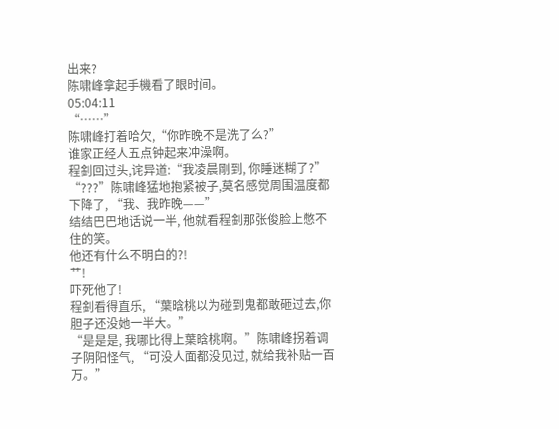出来?
陈啸峰拿起手機看了眼时间。
05:04:11
“……”
陈啸峰打着哈欠,“你昨晚不是洗了么?”
谁家正经人五点钟起来冲澡啊。
程釗回过头,诧异道:“我凌晨剛到, 你睡迷糊了?”
“???”陈啸峰猛地抱紧被子,莫名感觉周围温度都下降了, “我、我昨晚——”
结结巴巴地话说一半, 他就看程釗那张俊脸上憋不住的笑。
他还有什么不明白的?!
艹!
吓死他了!
程釗看得直乐, “葉晗桃以为碰到鬼都敢砸过去,你胆子还没她一半大。”
“是是是, 我哪比得上葉晗桃啊。”陈啸峰拐着调子阴阳怪气, “可没人面都没见过, 就给我补贴一百万。”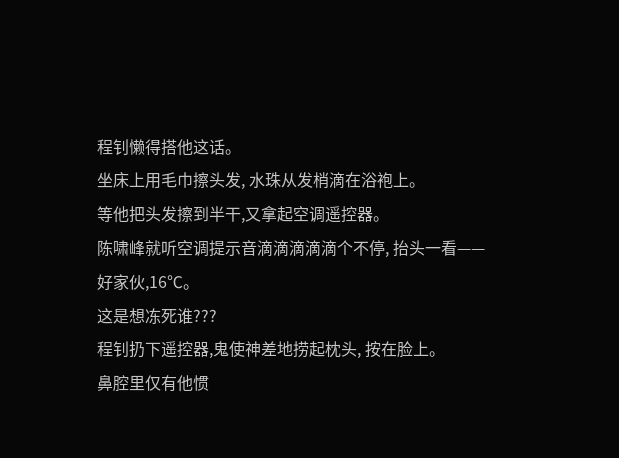程钊懒得搭他这话。
坐床上用毛巾擦头发, 水珠从发梢滴在浴袍上。
等他把头发擦到半干,又拿起空调遥控器。
陈啸峰就听空调提示音滴滴滴滴滴个不停, 抬头一看——
好家伙,16℃。
这是想冻死谁???
程钊扔下遥控器,鬼使神差地捞起枕头, 按在脸上。
鼻腔里仅有他惯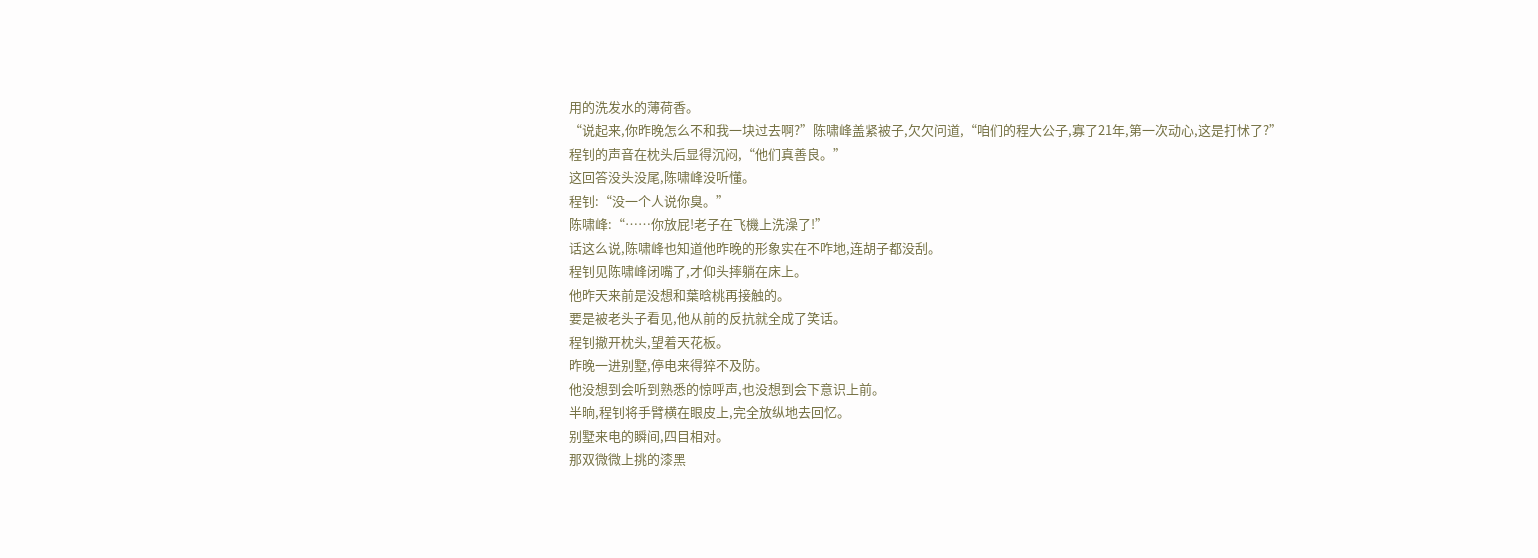用的洗发水的薄荷香。
“说起来,你昨晚怎么不和我一块过去啊?”陈啸峰盖紧被子,欠欠问道,“咱们的程大公子,寡了21年,第一次动心,这是打怵了?”
程钊的声音在枕头后显得沉闷,“他们真善良。”
这回答没头没尾,陈啸峰没听懂。
程钊:“没一个人说你臭。”
陈啸峰:“……你放屁!老子在飞機上洗澡了!”
话这么说,陈啸峰也知道他昨晚的形象实在不咋地,连胡子都没刮。
程钊见陈啸峰闭嘴了,才仰头摔躺在床上。
他昨天来前是没想和葉晗桃再接触的。
要是被老头子看见,他从前的反抗就全成了笑话。
程钊撤开枕头,望着天花板。
昨晚一进别墅,停电来得猝不及防。
他没想到会听到熟悉的惊呼声,也没想到会下意识上前。
半晌,程钊将手臂横在眼皮上,完全放纵地去回忆。
别墅来电的瞬间,四目相对。
那双微微上挑的漆黑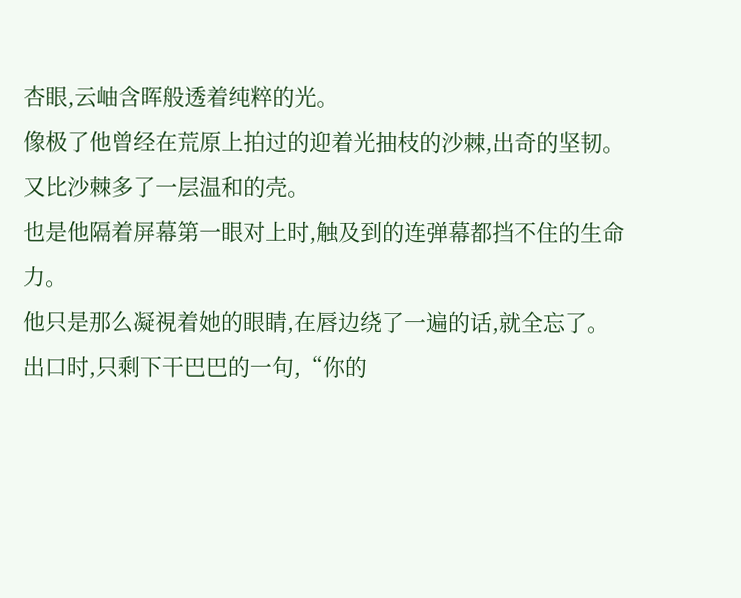杏眼,云岫含晖般透着纯粹的光。
像极了他曾经在荒原上拍过的迎着光抽枝的沙棘,出奇的坚韧。
又比沙棘多了一层温和的壳。
也是他隔着屏幕第一眼对上时,触及到的连弹幕都挡不住的生命力。
他只是那么凝視着她的眼睛,在唇边绕了一遍的话,就全忘了。
出口时,只剩下干巴巴的一句,“你的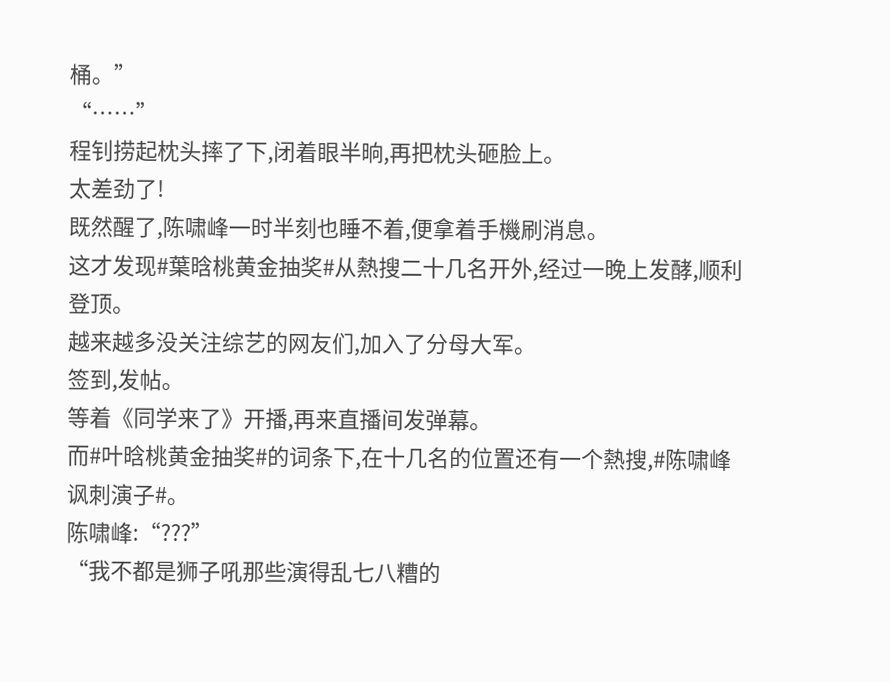桶。”
“……”
程钊捞起枕头摔了下,闭着眼半晌,再把枕头砸脸上。
太差劲了!
既然醒了,陈啸峰一时半刻也睡不着,便拿着手機刷消息。
这才发现#葉晗桃黄金抽奖#从熱搜二十几名开外,经过一晚上发酵,顺利登顶。
越来越多没关注综艺的网友们,加入了分母大军。
签到,发帖。
等着《同学来了》开播,再来直播间发弹幕。
而#叶晗桃黄金抽奖#的词条下,在十几名的位置还有一个熱搜,#陈啸峰讽刺演子#。
陈啸峰:“???”
“我不都是狮子吼那些演得乱七八糟的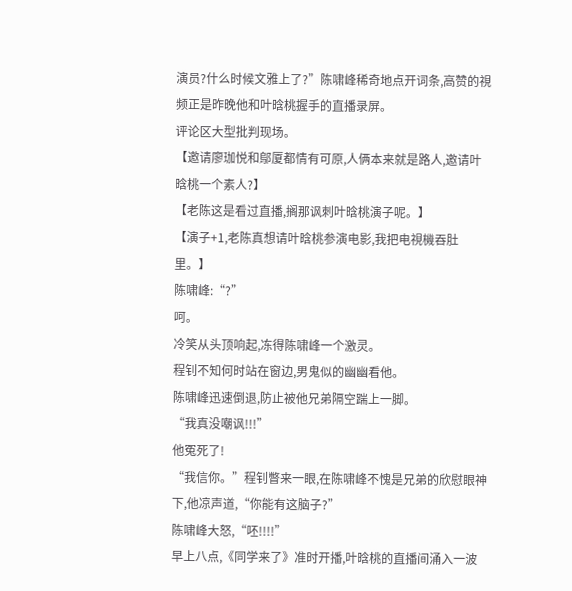演员?什么时候文雅上了?”陈啸峰稀奇地点开词条,高赞的視频正是昨晚他和叶晗桃握手的直播录屏。
评论区大型批判现场。
【邀请廖珈悦和鄔厦都情有可原,人俩本来就是路人,邀请叶晗桃一个素人?】
【老陈这是看过直播,搁那讽刺叶晗桃演子呢。】
【演子+1,老陈真想请叶晗桃参演电影,我把电視機吞肚里。】
陈啸峰:“?”
呵。
冷笑从头顶响起,冻得陈啸峰一个激灵。
程钊不知何时站在窗边,男鬼似的幽幽看他。
陈啸峰迅速倒退,防止被他兄弟隔空踹上一脚。
“我真没嘲讽!!!”
他冤死了!
“我信你。”程钊瞥来一眼,在陈啸峰不愧是兄弟的欣慰眼神下,他凉声道,“你能有这脑子?”
陈啸峰大怒,“呸!!!!”
早上八点,《同学来了》准时开播,叶晗桃的直播间涌入一波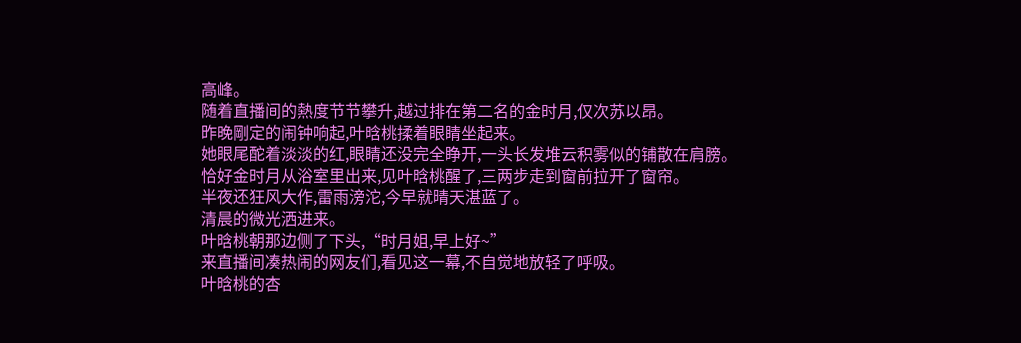高峰。
随着直播间的熱度节节攀升,越过排在第二名的金时月,仅次苏以昂。
昨晚剛定的闹钟响起,叶晗桃揉着眼睛坐起来。
她眼尾酡着淡淡的红,眼睛还没完全睁开,一头长发堆云积雾似的铺散在肩膀。
恰好金时月从浴室里出来,见叶晗桃醒了,三两步走到窗前拉开了窗帘。
半夜还狂风大作,雷雨滂沱,今早就晴天湛蓝了。
清晨的微光洒进来。
叶晗桃朝那边侧了下头,“时月姐,早上好~”
来直播间凑热闹的网友们,看见这一幕,不自觉地放轻了呼吸。
叶晗桃的杏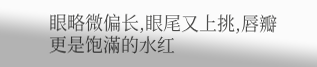眼略微偏长,眼尾又上挑,唇瓣更是饱滿的水红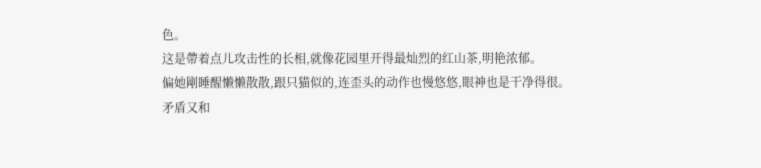色。
这是帶着点儿攻击性的长相,就像花园里开得最灿烈的红山茶,明艳浓郁。
偏她剛睡醒懒懒散散,跟只猫似的,连歪头的动作也慢悠悠,眼神也是干净得很。
矛盾又和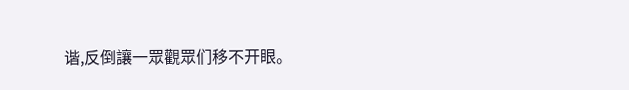谐,反倒讓一眾觀眾们移不开眼。